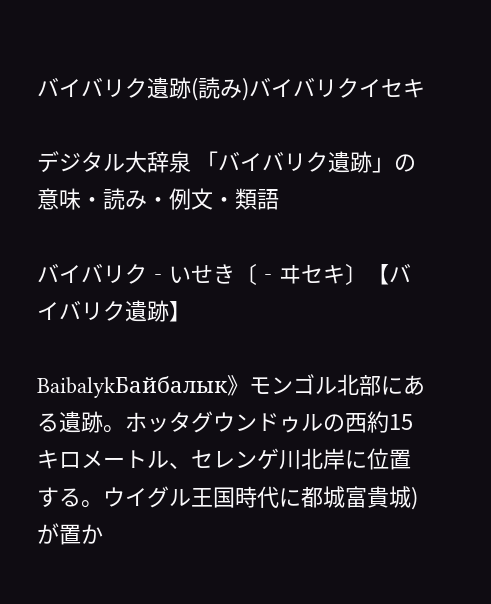バイバリク遺跡(読み)バイバリクイセキ

デジタル大辞泉 「バイバリク遺跡」の意味・読み・例文・類語

バイバリク‐いせき〔‐ヰセキ〕【バイバリク遺跡】

BaibalykБайбалык》モンゴル北部にある遺跡。ホッタグウンドゥルの西約15キロメートル、セレンゲ川北岸に位置する。ウイグル王国時代に都城富貴城)が置か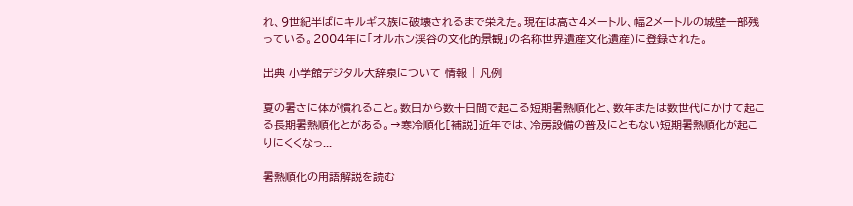れ、9世紀半ばにキルギス族に破壊されるまで栄えた。現在は高さ4メートル、幅2メートルの城壁一部残っている。2004年に「オルホン渓谷の文化的景観」の名称世界遺産文化遺産)に登録された。

出典 小学館デジタル大辞泉について 情報 | 凡例

夏の暑さに体が慣れること。数日から数十日間で起こる短期暑熱順化と、数年または数世代にかけて起こる長期暑熱順化とがある。→寒冷順化[補説]近年では、冷房設備の普及にともない短期暑熱順化が起こりにくくなっ...

暑熱順化の用語解説を読む